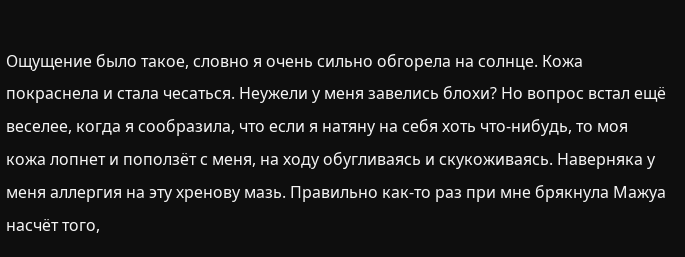Ощущение было такое, словно я очень сильно обгорела на солнце. Кожа покраснела и стала чесаться. Неужели у меня завелись блохи? Но вопрос встал ещё веселее, когда я сообразила, что если я натяну на себя хоть что-нибудь, то моя кожа лопнет и поползёт с меня, на ходу обугливаясь и скукоживаясь. Наверняка у меня аллергия на эту хренову мазь. Правильно как-то раз при мне брякнула Мажуа насчёт того,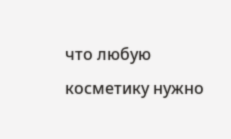что любую косметику нужно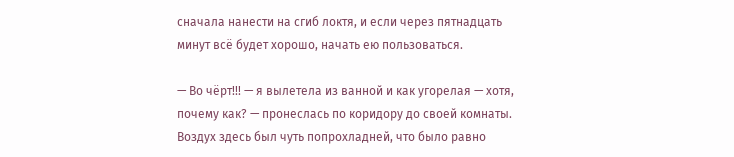сначала нанести на сгиб локтя, и если через пятнадцать минут всё будет хорошо, начать ею пользоваться.

— Во чёрт!!! — я вылетела из ванной и как угорелая — хотя, почему как? — пронеслась по коридору до своей комнаты. Воздух здесь был чуть попрохладней, что было равно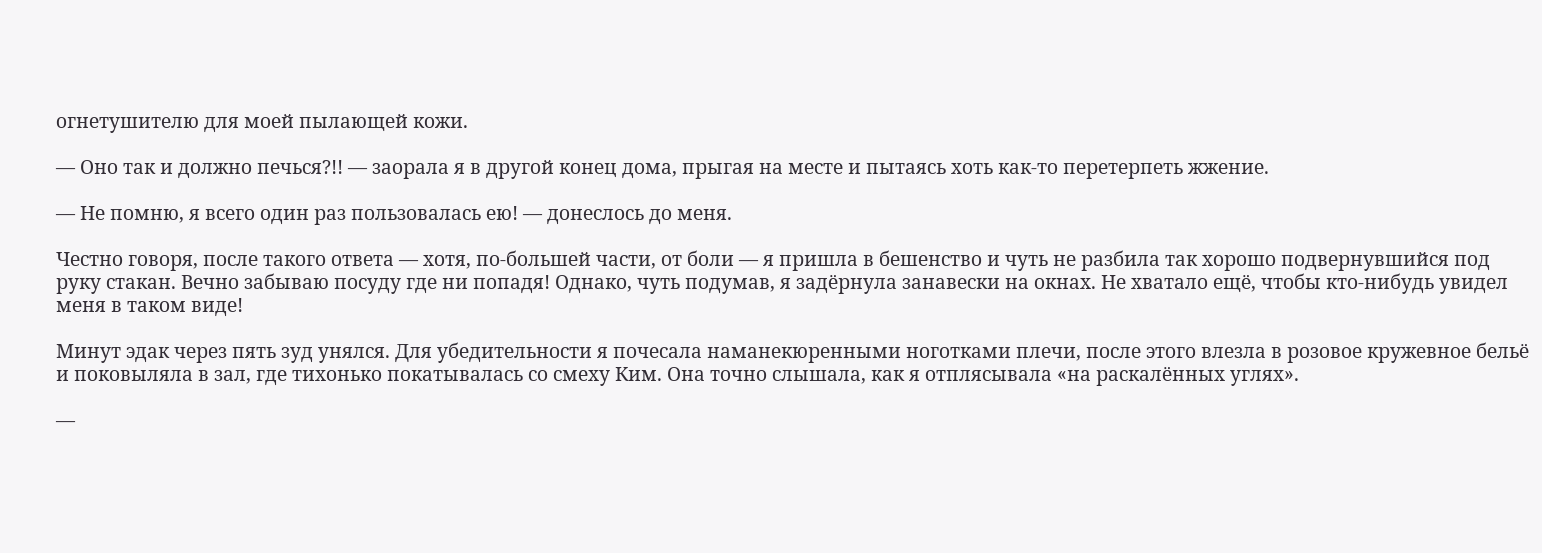огнетушителю для моей пылающей кожи.

— Оно так и должно печься?!! — заорала я в другой конец дома, прыгая на месте и пытаясь хоть как-то перетерпеть жжение.

— Не помню, я всего один раз пользовалась ею! — донеслось до меня.

Честно говоря, после такого ответа — хотя, по-большей части, от боли — я пришла в бешенство и чуть не разбила так хорошо подвернувшийся под руку стакан. Вечно забываю посуду где ни попадя! Однако, чуть подумав, я задёрнула занавески на окнах. Не хватало ещё, чтобы кто-нибудь увидел меня в таком виде!

Минут эдак через пять зуд унялся. Для убедительности я почесала наманекюренными ноготками плечи, после этого влезла в розовое кружевное бельё и поковыляла в зал, где тихонько покатывалась со смеху Ким. Она точно слышала, как я отплясывала «на раскалённых углях».

—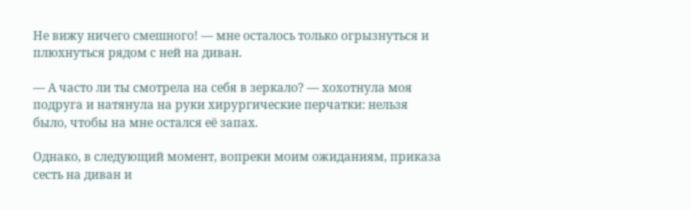Не вижу ничего смешного! — мне осталось только огрызнуться и плюхнуться рядом с ней на диван.

— А часто ли ты смотрела на себя в зеркало? — хохотнула моя подруга и натянула на руки хирургические перчатки: нельзя было, чтобы на мне остался её запах.

Однако, в следующий момент, вопреки моим ожиданиям, приказа сесть на диван и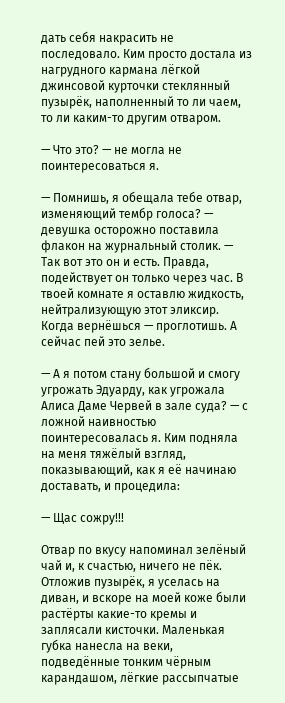дать себя накрасить не последовало. Ким просто достала из нагрудного кармана лёгкой джинсовой курточки стеклянный пузырёк, наполненный то ли чаем, то ли каким-то другим отваром.

— Что это? — не могла не поинтересоваться я.

— Помнишь, я обещала тебе отвар, изменяющий тембр голоса? — девушка осторожно поставила флакон на журнальный столик. — Так вот это он и есть. Правда, подействует он только через час. В твоей комнате я оставлю жидкость, нейтрализующую этот эликсир. Когда вернёшься — проглотишь. А сейчас пей это зелье.

— А я потом стану большой и смогу угрожать Эдуарду, как угрожала Алиса Даме Червей в зале суда? — с ложной наивностью поинтересовалась я. Ким подняла на меня тяжёлый взгляд, показывающий, как я её начинаю доставать, и процедила:

— Щас сожру!!!

Отвар по вкусу напоминал зелёный чай и, к счастью, ничего не пёк. Отложив пузырёк, я уселась на диван, и вскоре на моей коже были растёрты какие-то кремы и заплясали кисточки. Маленькая губка нанесла на веки, подведённые тонким чёрным карандашом, лёгкие рассыпчатые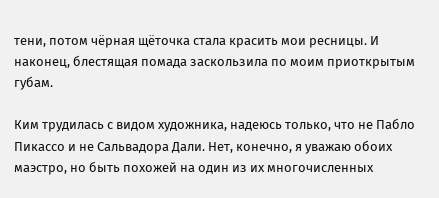тени, потом чёрная щёточка стала красить мои ресницы. И наконец, блестящая помада заскользила по моим приоткрытым губам.

Ким трудилась с видом художника, надеюсь только, что не Пабло Пикассо и не Сальвадора Дали. Нет, конечно, я уважаю обоих маэстро, но быть похожей на один из их многочисленных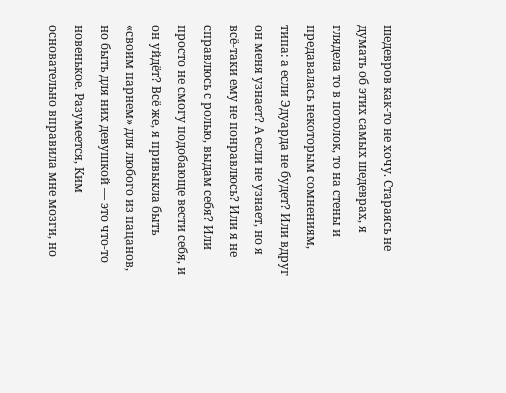шедевров как-то не хочу. Стараясь не думать об этих самых шедеврах, я глядела то в потолок, то на стены и предавалась некоторым сомнениям, типа: а если Эдуарда не будет? Или вдруг он меня узнает? А если не узнает, но я всё-таки ему не понравлюсь? Или я не справлюсь с ролью, выдам себя? Или просто не смогу подобающе вести себя, и он уйдёт? Всё же, я привыкла быть «своим парнем» для любого из пацанов, но быть для них девушкой — это что-то новенькое. Разумеется, Ким основательно вправила мне мозги, но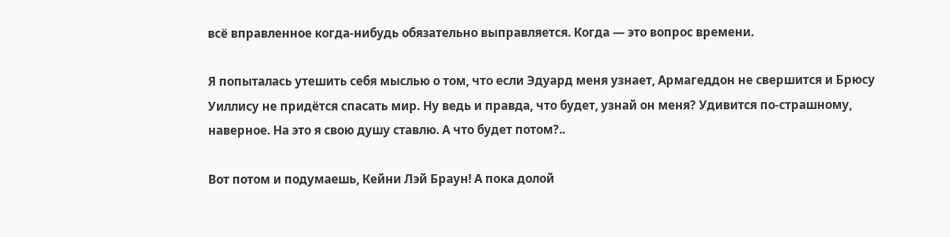всё вправленное когда-нибудь обязательно выправляется. Когда — это вопрос времени.

Я попыталась утешить себя мыслью о том, что если Эдуард меня узнает, Армагеддон не свершится и Брюсу Уиллису не придётся спасать мир. Ну ведь и правда, что будет, узнай он меня? Удивится по-страшному, наверное. На это я свою душу ставлю. А что будет потом?..

Вот потом и подумаешь, Кейни Лэй Браун! А пока долой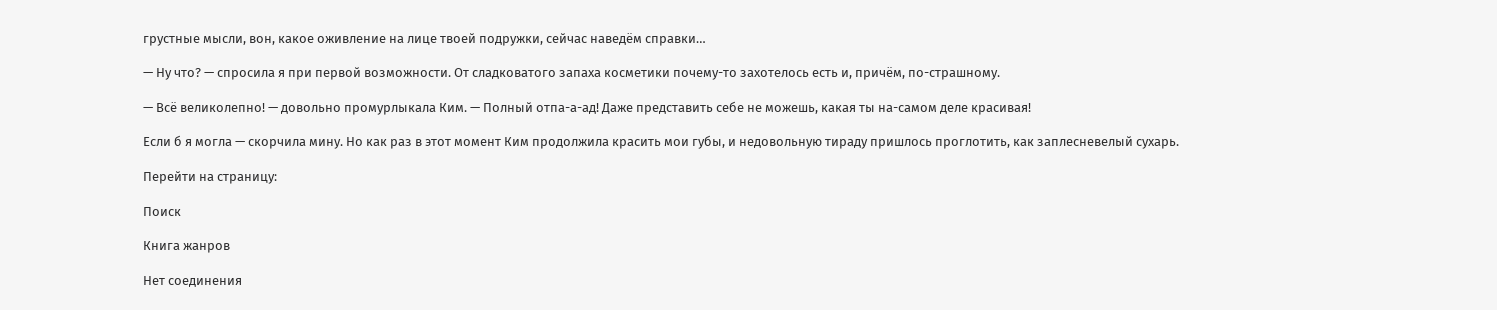грустные мысли, вон, какое оживление на лице твоей подружки, сейчас наведём справки…

— Ну что? — спросила я при первой возможности. От сладковатого запаха косметики почему-то захотелось есть и, причём, по-страшному.

— Всё великолепно! — довольно промурлыкала Ким. — Полный отпа-а-ад! Даже представить себе не можешь, какая ты на-самом деле красивая!

Если б я могла — скорчила мину. Но как раз в этот момент Ким продолжила красить мои губы, и недовольную тираду пришлось проглотить, как заплесневелый сухарь.

Перейти на страницу:

Поиск

Книга жанров

Нет соединения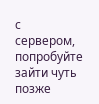с сервером, попробуйте зайти чуть позже